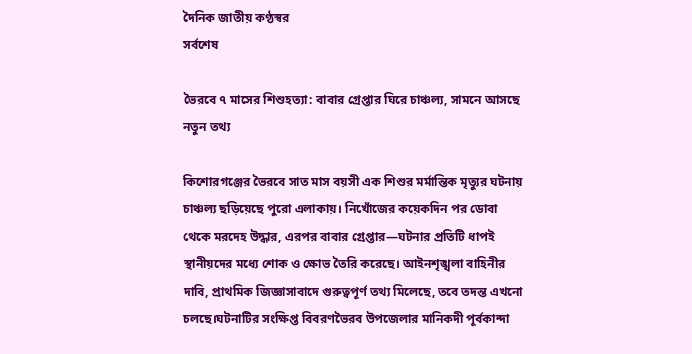দৈনিক জাতীয় কণ্ঠস্বর
সর্বশেষ

ভৈরবে ৭ মাসের শিশুহত্যা: বাবার গ্রেপ্তার ঘিরে চাঞ্চল্য, সামনে আসছে নতুন তথ্য

কিশোরগঞ্জের ভৈরবে সাত মাস বয়সী এক শিশুর মর্মান্তিক মৃত্যুর ঘটনায় চাঞ্চল্য ছড়িয়েছে পুরো এলাকায়। নিখোঁজের কয়েকদিন পর ডোবা থেকে মরদেহ উদ্ধার, এরপর বাবার গ্রেপ্তার—ঘটনার প্রতিটি ধাপই স্থানীয়দের মধ্যে শোক ও ক্ষোভ তৈরি করেছে। আইনশৃঙ্খলা বাহিনীর দাবি, প্রাথমিক জিজ্ঞাসাবাদে গুরুত্বপূর্ণ তথ্য মিলেছে, তবে তদন্ত এখনো চলছে।ঘটনাটির সংক্ষিপ্ত বিবরণভৈরব উপজেলার মানিকদী পূর্বকান্দা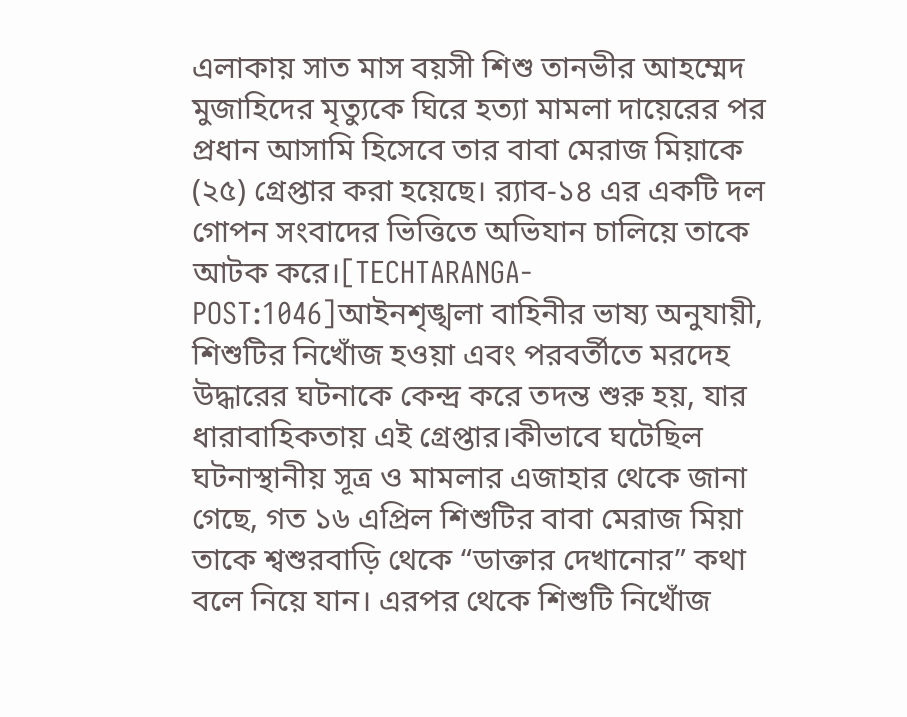এলাকায় সাত মাস বয়সী শিশু তানভীর আহম্মেদ মুজাহিদের মৃত্যুকে ঘিরে হত্যা মামলা দায়েরের পর প্রধান আসামি হিসেবে তার বাবা মেরাজ মিয়াকে (২৫) গ্রেপ্তার করা হয়েছে। র‍্যাব-১৪ এর একটি দল গোপন সংবাদের ভিত্তিতে অভিযান চালিয়ে তাকে আটক করে।[TECHTARANGA-POST:1046]আইনশৃঙ্খলা বাহিনীর ভাষ্য অনুযায়ী, শিশুটির নিখোঁজ হওয়া এবং পরবর্তীতে মরদেহ উদ্ধারের ঘটনাকে কেন্দ্র করে তদন্ত শুরু হয়, যার ধারাবাহিকতায় এই গ্রেপ্তার।কীভাবে ঘটেছিল ঘটনাস্থানীয় সূত্র ও মামলার এজাহার থেকে জানা গেছে, গত ১৬ এপ্রিল শিশুটির বাবা মেরাজ মিয়া তাকে শ্বশুরবাড়ি থেকে “ডাক্তার দেখানোর” কথা বলে নিয়ে যান। এরপর থেকে শিশুটি নিখোঁজ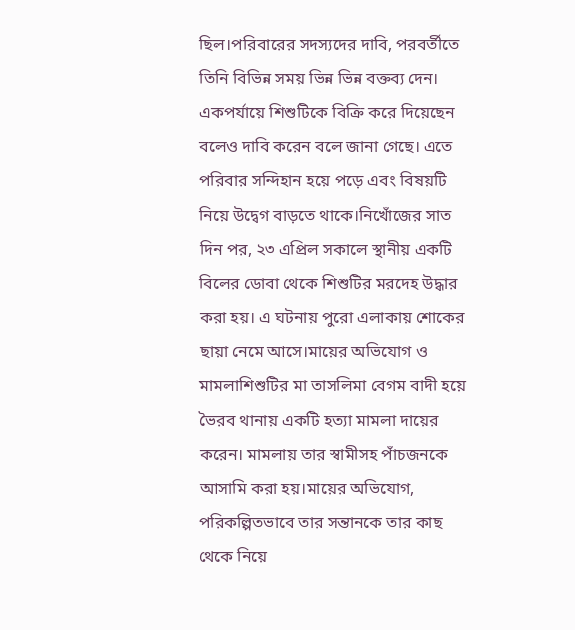ছিল।পরিবারের সদস্যদের দাবি, পরবর্তীতে তিনি বিভিন্ন সময় ভিন্ন ভিন্ন বক্তব্য দেন। একপর্যায়ে শিশুটিকে বিক্রি করে দিয়েছেন বলেও দাবি করেন বলে জানা গেছে। এতে পরিবার সন্দিহান হয়ে পড়ে এবং বিষয়টি নিয়ে উদ্বেগ বাড়তে থাকে।নিখোঁজের সাত দিন পর, ২৩ এপ্রিল সকালে স্থানীয় একটি বিলের ডোবা থেকে শিশুটির মরদেহ উদ্ধার করা হয়। এ ঘটনায় পুরো এলাকায় শোকের ছায়া নেমে আসে।মায়ের অভিযোগ ও মামলাশিশুটির মা তাসলিমা বেগম বাদী হয়ে ভৈরব থানায় একটি হত্যা মামলা দায়ের করেন। মামলায় তার স্বামীসহ পাঁচজনকে আসামি করা হয়।মায়ের অভিযোগ, পরিকল্পিতভাবে তার সন্তানকে তার কাছ থেকে নিয়ে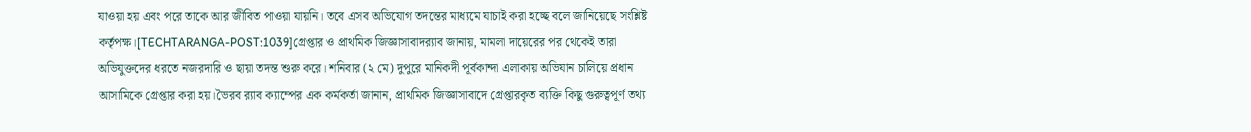যাওয়া হয় এবং পরে তাকে আর জীবিত পাওয়া যায়নি। তবে এসব অভিযোগ তদন্তের মাধ্যমে যাচাই করা হচ্ছে বলে জানিয়েছে সংশ্লিষ্ট কর্তৃপক্ষ।[TECHTARANGA-POST:1039]গ্রেপ্তার ও প্রাথমিক জিজ্ঞাসাবাদর‍্যাব জানায়, মামলা দায়েরের পর থেকেই তারা অভিযুক্তদের ধরতে নজরদারি ও ছায়া তদন্ত শুরু করে। শনিবার (২ মে) দুপুরে মানিকদী পূর্বকান্দা এলাকায় অভিযান চালিয়ে প্রধান আসামিকে গ্রেপ্তার করা হয়।ভৈরব র‍্যাব ক্যাম্পের এক কর্মকর্তা জানান, প্রাথমিক জিজ্ঞাসাবাদে গ্রেপ্তারকৃত ব্যক্তি কিছু গুরুত্বপূর্ণ তথ্য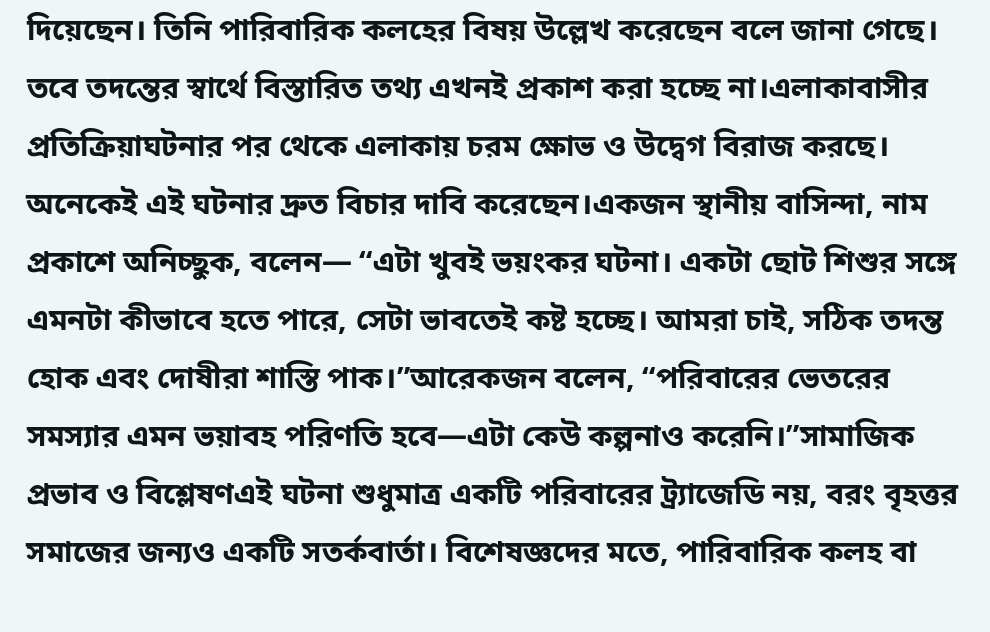দিয়েছেন। তিনি পারিবারিক কলহের বিষয় উল্লেখ করেছেন বলে জানা গেছে। তবে তদন্তের স্বার্থে বিস্তারিত তথ্য এখনই প্রকাশ করা হচ্ছে না।এলাকাবাসীর প্রতিক্রিয়াঘটনার পর থেকে এলাকায় চরম ক্ষোভ ও উদ্বেগ বিরাজ করছে। অনেকেই এই ঘটনার দ্রুত বিচার দাবি করেছেন।একজন স্থানীয় বাসিন্দা, নাম প্রকাশে অনিচ্ছুক, বলেন— “এটা খুবই ভয়ংকর ঘটনা। একটা ছোট শিশুর সঙ্গে এমনটা কীভাবে হতে পারে, সেটা ভাবতেই কষ্ট হচ্ছে। আমরা চাই, সঠিক তদন্ত হোক এবং দোষীরা শাস্তি পাক।”আরেকজন বলেন, “পরিবারের ভেতরের সমস্যার এমন ভয়াবহ পরিণতি হবে—এটা কেউ কল্পনাও করেনি।”সামাজিক প্রভাব ও বিশ্লেষণএই ঘটনা শুধুমাত্র একটি পরিবারের ট্র্যাজেডি নয়, বরং বৃহত্তর সমাজের জন্যও একটি সতর্কবার্তা। বিশেষজ্ঞদের মতে, পারিবারিক কলহ বা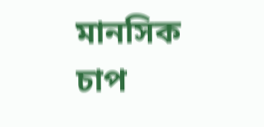মানসিক চাপ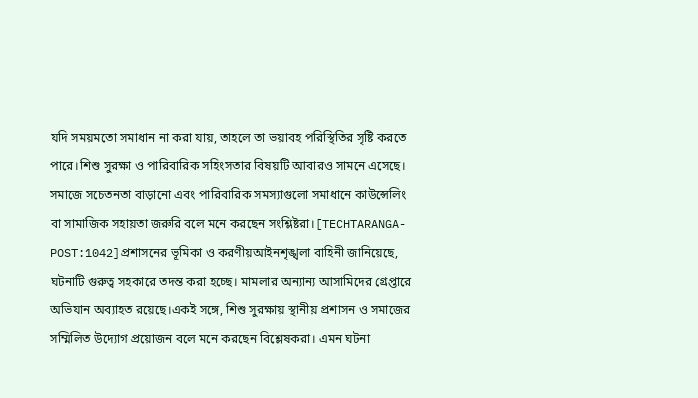যদি সময়মতো সমাধান না করা যায়, তাহলে তা ভয়াবহ পরিস্থিতির সৃষ্টি করতে পারে।শিশু সুরক্ষা ও পারিবারিক সহিংসতার বিষয়টি আবারও সামনে এসেছে। সমাজে সচেতনতা বাড়ানো এবং পারিবারিক সমস্যাগুলো সমাধানে কাউন্সেলিং বা সামাজিক সহায়তা জরুরি বলে মনে করছেন সংশ্লিষ্টরা।[TECHTARANGA-POST:1042]প্রশাসনের ভূমিকা ও করণীয়আইনশৃঙ্খলা বাহিনী জানিয়েছে, ঘটনাটি গুরুত্ব সহকারে তদন্ত করা হচ্ছে। মামলার অন্যান্য আসামিদের গ্রেপ্তারে অভিযান অব্যাহত রয়েছে।একই সঙ্গে, শিশু সুরক্ষায় স্থানীয় প্রশাসন ও সমাজের সম্মিলিত উদ্যোগ প্রয়োজন বলে মনে করছেন বিশ্লেষকরা। এমন ঘটনা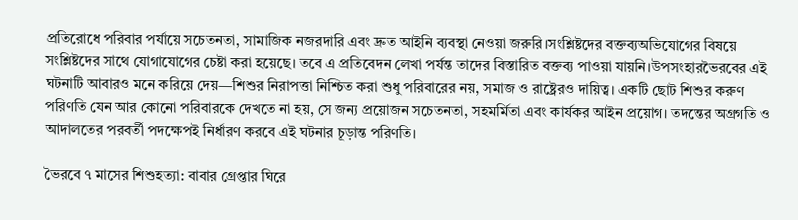প্রতিরোধে পরিবার পর্যায়ে সচেতনতা, সামাজিক নজরদারি এবং দ্রুত আইনি ব্যবস্থা নেওয়া জরুরি।সংশ্লিষ্টদের বক্তব্যঅভিযোগের বিষয়ে সংশ্লিষ্টদের সাথে যোগাযোগের চেষ্টা করা হয়েছে। তবে এ প্রতিবেদন লেখা পর্যন্ত তাদের বিস্তারিত বক্তব্য পাওয়া যায়নি।উপসংহারভৈরবের এই ঘটনাটি আবারও মনে করিয়ে দেয়—শিশুর নিরাপত্তা নিশ্চিত করা শুধু পরিবারের নয়, সমাজ ও রাষ্ট্রেরও দায়িত্ব। একটি ছোট শিশুর করুণ পরিণতি যেন আর কোনো পরিবারকে দেখতে না হয়, সে জন্য প্রয়োজন সচেতনতা, সহমর্মিতা এবং কার্যকর আইন প্রয়োগ। তদন্তের অগ্রগতি ও আদালতের পরবর্তী পদক্ষেপই নির্ধারণ করবে এই ঘটনার চূড়ান্ত পরিণতি।

ভৈরবে ৭ মাসের শিশুহত্যা: বাবার গ্রেপ্তার ঘিরে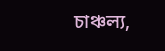চাঞ্চল্য,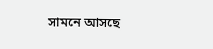সামনে আসছে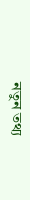নতুন তথ্য